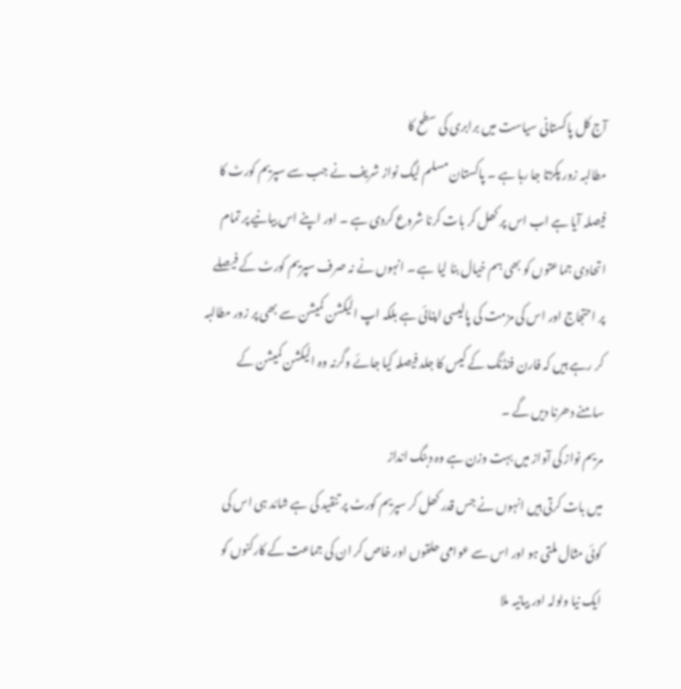آج کل پاکستانی سیاست میں برابری کی سطح کا
مطالبہ زور پکڑتا جا رہا ہے ۔ پاکستان مسلم لیگ نواز شریف نے جب سے سپریم کورٹ کا
فیصلہ آیا ہے اب اس پر کھل کر بات کرنا شروع کردی ہے ۔ اور اپنے اس بیانیے پر تمام
اتحادی جماعتوں کو بھی ہم خیال بنا لیا ہے ۔ انہوں نے نہ صرف سپریم کورٹ کے فیصلے
پر احتجاج اور اس کی مزمت کی پالیسی اپنائی ہے بلکہ اپ الیکشن کمیشن سے بھی پر زور مطالبہ
کر رہے ہیں کہ فارن فنڈنگ کے کیس کا جلد فیصلہ کیا جائے وگرنہ وہ الیکشن کمیشن کے
سامنے دھرنا دیں گے ۔
مریم نواز کی آواز میں بہت وزن ہے وہ دبنگ انداز
میں بات کرتی ہیں انہوں نے جس قدر کھل کر سپریم کورٹ پر تنقید کی ہے شائد ہی اس کی
کوئی مثال ملتی ہو اور اس سے عوامی حلقوں اور خاص کر ان کی جماعت کے کارکنوں کو
ایک نیا ولولہ اور بیانیہ ملا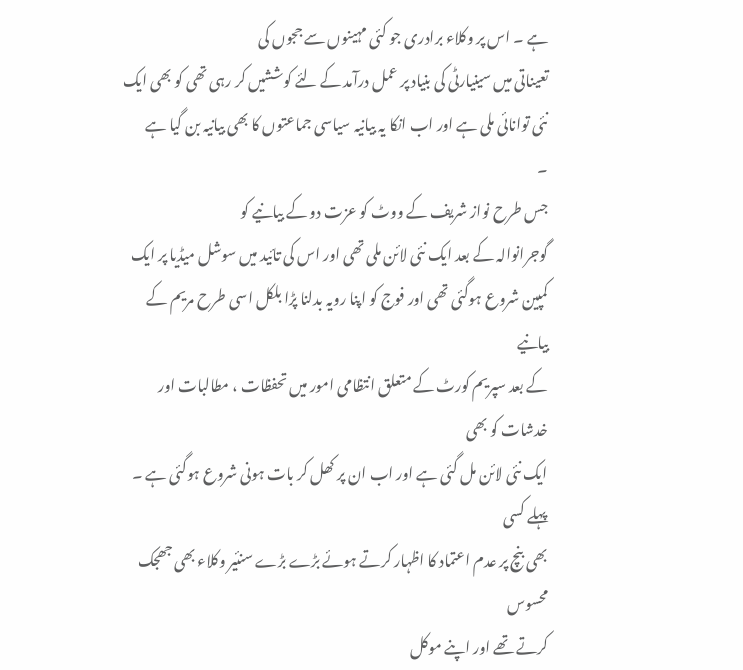ہے ۔ اس پر وکلاء برادری جو کئی مہینوں سے ججوں کی
تعیناتی میں سینیارٹی کی بنیاد پر عمل درآمد کے لئے کوششیں کر رہی تھی کو بھی ایک
نئی توانائی ملی ہے اور اب انکا یہ بیانیہ سیاسی جماعتوں کا بھی بیانیہ بن گیا ہے
۔
جس طرح نواز شریف کے ووٹ کو عزت دو کے بیانیے کو
گوجرانوالہ کے بعد ایک نئی لائن ملی تھی اور اس کی تائید میں سوشل میڈیا پر ایک
کمپین شروع ہوگئی تھی اور فوج کو اپنا رویہ بدلنا پڑا بلکل اسی طرح مریم کے بیانیے
کے بعد سپریم کورٹ کے متعلق انتظامی امور میں تحفظات ، مطالبات اور خدشات کو بھی
ایک نئی لائن مل گئی ہے اور اب ان پر کھل کر بات ہونی شروع ہوگئی ہے ۔ پہلے کسی
بھی بنچ پر عدم اعتماد کا اظہار کرتے ہوئے بڑے بڑے سنئیر وکلاء بھی جھجک محسوس
کرتے تھے اور اپنے موکل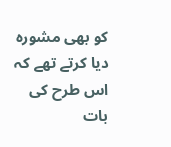کو بھی مشورہ دیا کرتے تھے کہ اس طرح کی بات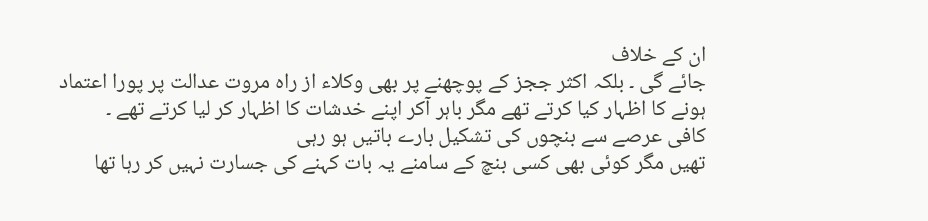ان کے خلاف
جائے گی ۔ بلکہ اکثر ججز کے پوچھنے پر بھی وکلاء از راہ مروت عدالت پر پورا اعتماد
ہونے کا اظہار کیا کرتے تھے مگر باہر آکر اپنے خدشات کا اظہار کر لیا کرتے تھے ۔
کافی عرصے سے بنچوں کی تشکیل بارے باتیں ہو رہی
تھیں مگر کوئی بھی کسی بنچ کے سامنے یہ بات کہنے کی جسارت نہیں کر رہا تھا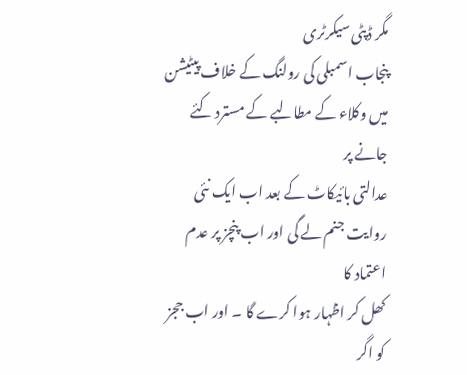مگر ڈپٹی سیکرٹری
پنجاب اسمبلی کی رولنگ کے خلاف پیٹیشن میں وکلاء کے مطالبے کے مسترد کئے جانے پر
عدالتی بائیکاٹ کے بعد اب ایک نئی روایت جنم لے گی اور اب پنچز پر عدم اعتماد کا
کھل کر اظہار ہوا کرے گا ۔ اور اب ججز کو اگر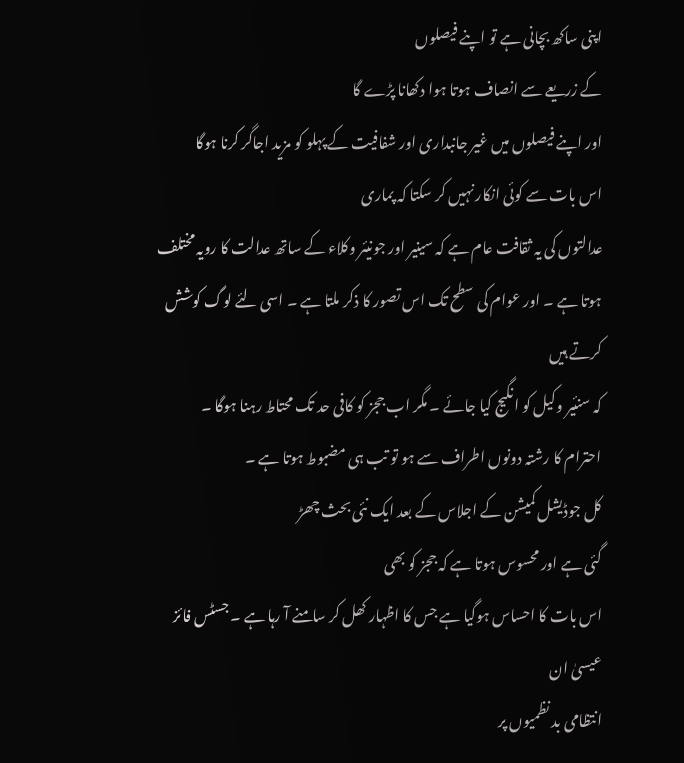اپنی ساکھ بچانی ہے تو اپنے فیصلوں
کے زریعے سے انصاف ہوتا ہوا دکھانا پڑے گا
اور اپنے فیصلوں میں غیر جانبداری اور شفافیت کے پہلو کو مزید اجاگر کرنا ہوگا
اس بات سے کوئی انکار نہیں کر سکتا کہ پماری
عدالتوں کی یہ ثقافت عام ہے کہ سینیر اور جونیئر وکلاء کے ساتھ عدالت کا رویہ مختلف
ہوتا ہے ۔ اور عوام کی سطح تک اس تصور کا ذکر ملتا ہے ۔ اسی لئے لوگ کوشش کرتے ہیں
کہ سنئیر وکیل کو انگیج کیا جائے ۔ مگر اب ججز کو کافی حد تک محتاط رہنا ہوگا ۔
احترام کا رشتہ دونوں اطراف سے ہو تو تب ہی مضبوط ہوتا ہے ۔
کل جوڈیشل کمیشن کے اجلاس کے بعد ایک نئی بحث چھڑ
گئی ہے اور محسوس ہوتا ہے کہ ججز کو بھی
اس بات کا احساس ہوگیا ہے جس کا اظہار کھل کر سامنے آ رہا ہے ۔ جسٹس فائز عیسیٰ ان
انتظامی بد نظمیوں پر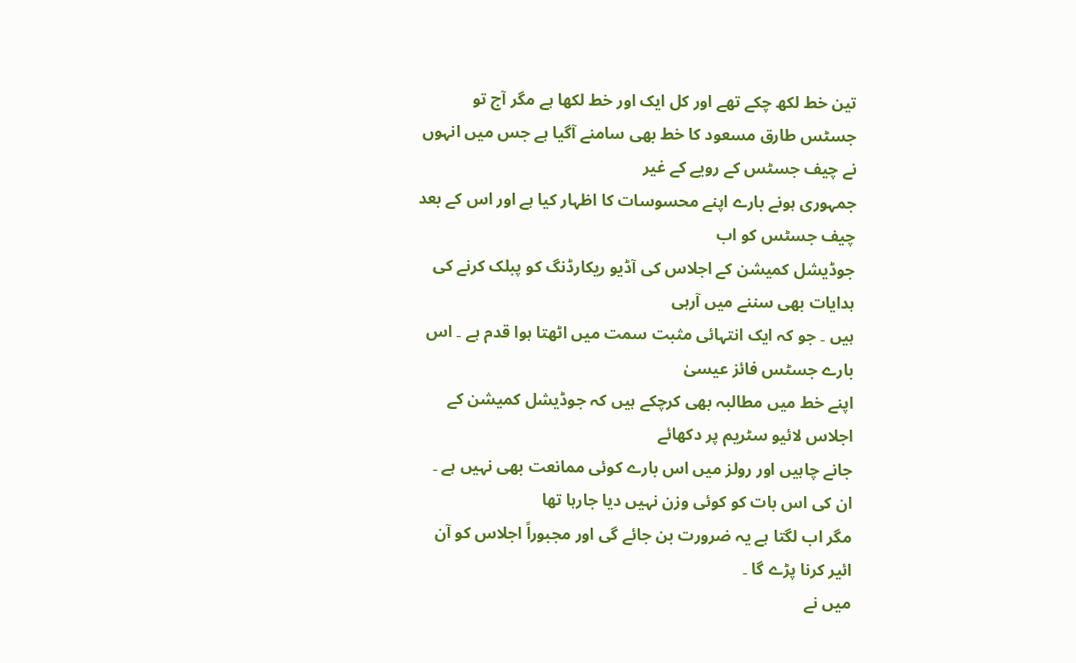تین خط لکھ چکے تھے اور کل ایک اور خط لکھا ہے مگر آج تو
جسٹس طارق مسعود کا خط بھی سامنے آگیا ہے جس میں انہوں نے چیف جسٹس کے رویے کے غیر
جمہوری ہونے بارے اپنے محسوسات کا اظہار کیا ہے اور اس کے بعد چیف جسٹس کو اب
جوڈیشل کمیشن کے اجلاس کی آڈیو ریکارڈنگ کو پبلک کرنے کی ہدایات بھی سننے میں آرہی
ہیں ۔ جو کہ ایک انتہائی مثبت سمت میں اٹھتا ہوا قدم ہے ۔ اس بارے جسٹس فائز عیسیٰ
اپنے خط میں مطالبہ بھی کرچکے ہیں کہ جوڈیشل کمیشن کے اجلاس لائیو سٹریم پر دکھائے
جانے چاہیں اور رولز میں اس بارے کوئی ممانعت بھی نہیں ہے ۔
ان کی اس بات کو کوئی وزن نہیں دیا جارہا تھا
مگر اب لگتا ہے یہ ضرورت بن جائے گی اور مجبوراً اجلاس کو آن ائیر کرنا پڑے گا ۔
میں نے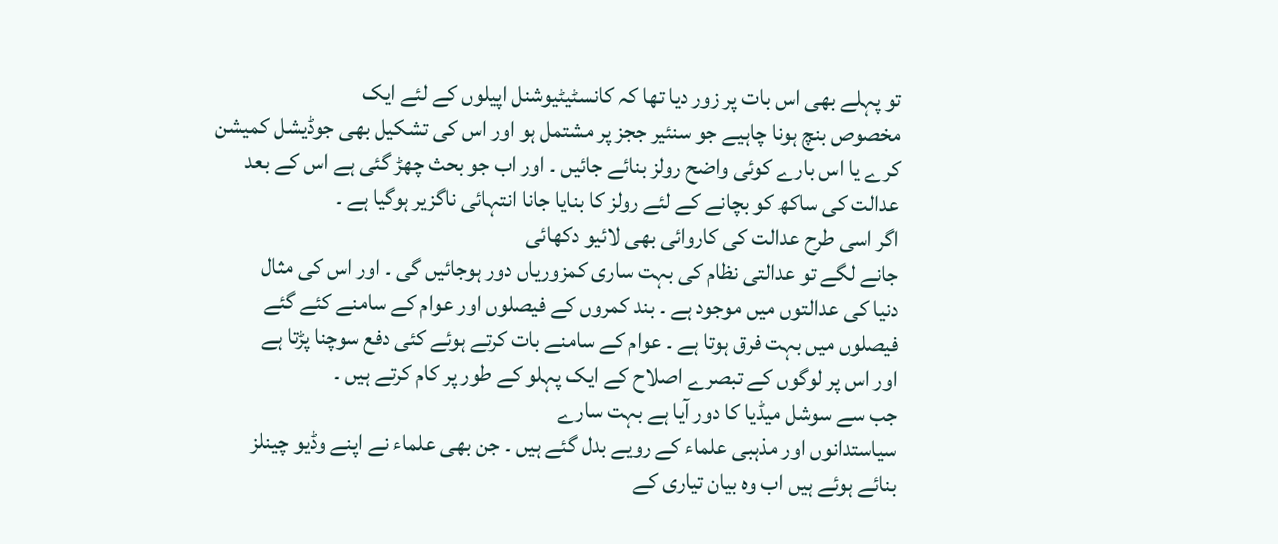تو پہلے بھی اس بات پر زور دیا تھا کہ کانسٹیٹیوشنل اپیلوں کے لئے ایک
مخصوص بنچ ہونا چاہیے جو سنئیر ججز پر مشتمل ہو اور اس کی تشکیل بھی جوڈیشل کمیشن
کرے یا اس بارے کوئی واضح رولز بنائے جائیں ۔ اور اب جو بحث چھڑ گئی ہے اس کے بعد
عدالت کی ساکھ کو بچانے کے لئے رولز کا بنایا جانا انتہائی ناگزیر ہوگیا ہے ۔
اگر اسی طرح عدالت کی کاروائی بھی لائیو دکھائی
جانے لگے تو عدالتی نظام کی بہت ساری کمزوریاں دور ہوجائیں گی ۔ اور اس کی مثال
دنیا کی عدالتوں میں موجود ہے ۔ بند کمروں کے فیصلوں اور عوام کے سامنے کئے گئے
فیصلوں میں بہت فرق ہوتا ہے ۔ عوام کے سامنے بات کرتے ہوئے کئی دفع سوچنا پڑتا ہے
اور اس پر لوگوں کے تبصرے اصلاح کے ایک پہلو کے طور پر کام کرتے ہیں ۔
جب سے سوشل میڈیا کا دور آیا ہے بہت سارے
سیاستدانوں اور مذہبی علماء کے رویے بدل گئے ہیں ۔ جن بھی علماء نے اپنے وڈیو چینلز
بنائے ہوئے ہیں اب وہ بیان تیاری کے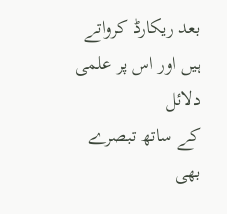بعد ریکارڈ کرواتے ہیں اور اس پر علمی دلائل
کے ساتھ تبصرے بھی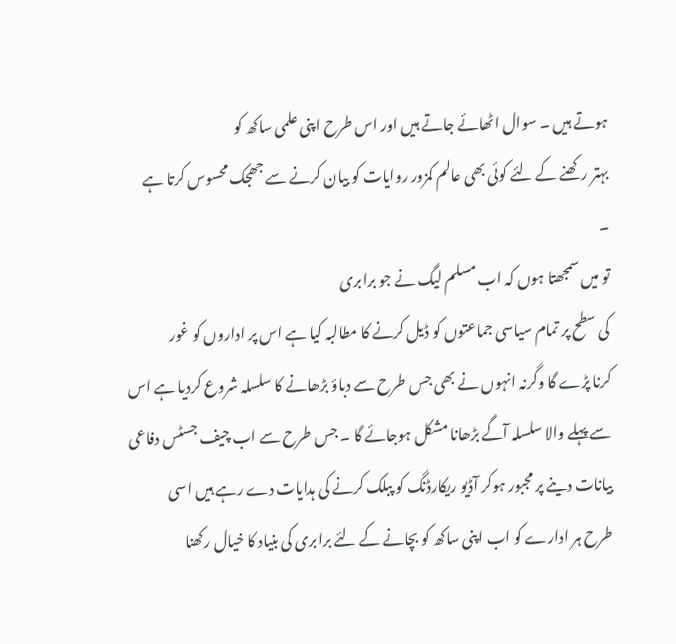ہوتے ہیں ۔ سوال اٹھائے جاتے ہیں اور اس طرح اپنی علمی ساکھ کو
بہتر رکھنے کے لئے کوئی بھی عالم کمزور روایات کو بیان کرنے سے جھجک محسوس کرتا ہے
۔
تو میں سمجھتا ہوں کہ اب مسلم لیگ نے جو برابری
کی سطح پر تمام سیاسی جماعتوں کو ڈیل کرنے کا مطالبہ کیا ہے اس پر اداروں کو غور
کرنا پڑے گا وگرنہ انہوں نے بھی جس طرح سے دباؤ بڑھانے کا سلسلہ شروع کردیا ہے اس
سے پہلے والا سلسلہ آگے بڑھانا مشکل ہوجائے گا ۔ جس طرح سے اب چیف جسٹس دفاعی
بیانات دینے پر مجبور ہوکر آڈیو ریکارڈنگ کو پبلک کرنے کی ہدایات دے رہے ہیں اسی
طرح ہر ادارے کو اب اپنی ساکھ کو بچانے کے لئے برابری کی بنیاد کا خیال رکھنا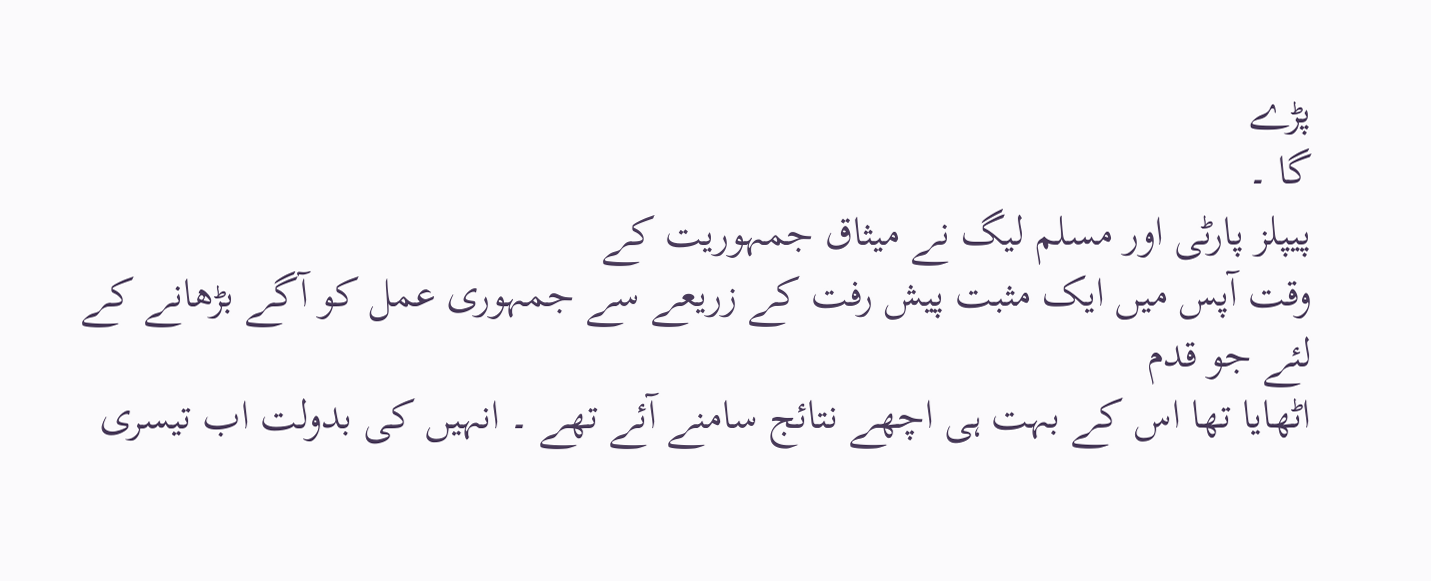پڑے
گا ۔
پیپلز پارٹی اور مسلم لیگ نے میثاق جمہوریت کے
وقت آپس میں ایک مثبت پیش رفت کے زریعے سے جمہوری عمل کو آگے بڑھانے کے لئے جو قدم
اٹھایا تھا اس کے بہت ہی اچھے نتائج سامنے آئے تھے ۔ انہیں کی بدولت اب تیسری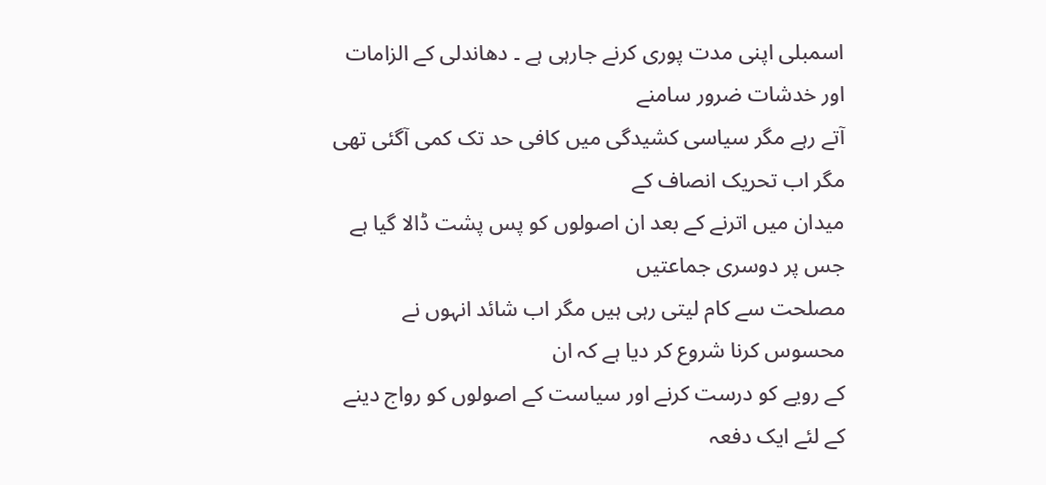اسمبلی اپنی مدت پوری کرنے جارہی ہے ۔ دھاندلی کے الزامات اور خدشات ضرور سامنے
آتے رہے مگر سیاسی کشیدگی میں کافی حد تک کمی آگئی تھی مگر اب تحریک انصاف کے
میدان میں اترنے کے بعد ان اصولوں کو پس پشت ڈالا گیا ہے جس پر دوسری جماعتیں
مصلحت سے کام لیتی رہی ہیں مگر اب شائد انہوں نے محسوس کرنا شروع کر دیا ہے کہ ان
کے رویے کو درست کرنے اور سیاست کے اصولوں کو رواج دینے کے لئے ایک دفعہ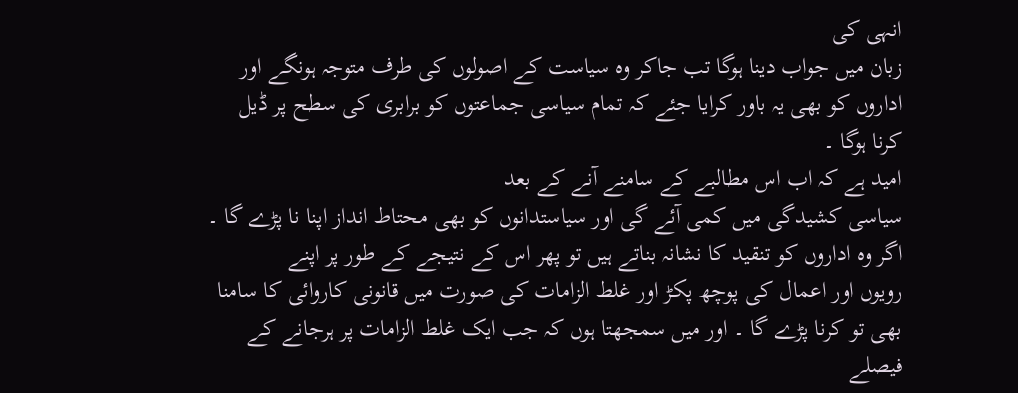انہی کی
زبان میں جواب دینا ہوگا تب جاکر وہ سیاست کے اصولوں کی طرف متوجہ ہونگے اور
اداروں کو بھی یہ باور کرایا جئے کہ تمام سیاسی جماعتوں کو برابری کی سطح پر ڈیل
کرنا ہوگا ۔
امید ہے کہ اب اس مطالبے کے سامنے آنے کے بعد
سیاسی کشیدگی میں کمی آئے گی اور سیاستدانوں کو بھی محتاط انداز اپنا نا پڑے گا ۔
اگر وہ اداروں کو تنقید کا نشانہ بناتے ہیں تو پھر اس کے نتیجے کے طور پر اپنے
رویوں اور اعمال کی پوچھ پکڑ اور غلط الزامات کی صورت میں قانونی کاروائی کا سامنا
بھی تو کرنا پڑے گا ۔ اور میں سمجھتا ہوں کہ جب ایک غلط الزامات پر ہرجانے کے
فیصلے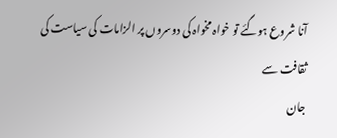آنا شروع ہوگئے تو خواہ مخواہ کی دوسروں پر الزامات کی سیاست کی ثقافت سے
جان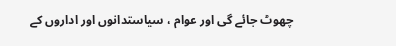چھوٹ جائے گی اور عوام ، سیاستدانوں اور اداروں کے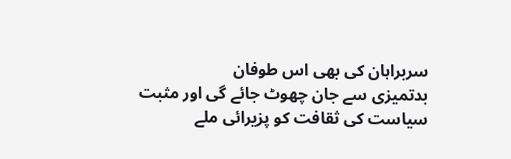سربراہان کی بھی اس طوفان
بدتمیزی سے جان چھوٹ جائے گی اور مثبت سیاست کی ثقافت کو پزیرائی ملے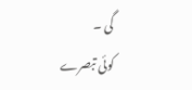گی ۔
کوئی تبصرے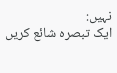نہیں:
ایک تبصرہ شائع کریں